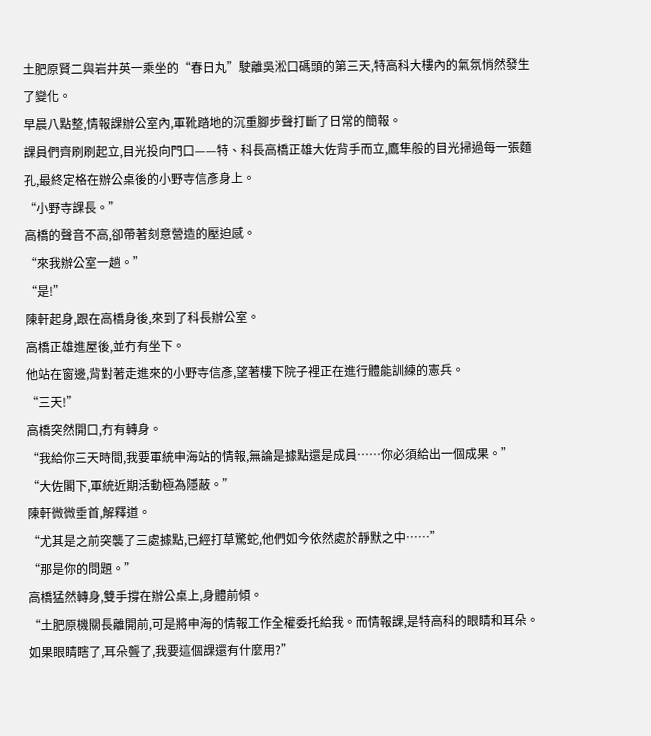土肥原賢二與岩井英一乘坐的“春日丸”駛離吳淞口碼頭的第三天,特高科大樓內的氣氛悄然發生了變化。
早晨八點整,情報課辦公室內,軍靴踏地的沉重腳步聲打斷了日常的簡報。
課員們齊刷刷起立,目光投向門口——特、科長高橋正雄大佐背手而立,鷹隼般的目光掃過每一張麵孔,最終定格在辦公桌後的小野寺信彥身上。
“小野寺課長。”
高橋的聲音不高,卻帶著刻意營造的壓迫感。
“來我辦公室一趟。”
“是!”
陳軒起身,跟在高橋身後,來到了科長辦公室。
高橋正雄進屋後,並冇有坐下。
他站在窗邊,背對著走進來的小野寺信彥,望著樓下院子裡正在進行體能訓練的憲兵。
“三天!”
高橋突然開口,冇有轉身。
“我給你三天時間,我要軍統申海站的情報,無論是據點還是成員……你必須給出一個成果。”
“大佐閣下,軍統近期活動極為隱蔽。”
陳軒微微垂首,解釋道。
“尤其是之前突襲了三處據點,已經打草驚蛇,他們如今依然處於靜默之中……”
“那是你的問題。”
高橋猛然轉身,雙手撐在辦公桌上,身體前傾。
“土肥原機關長離開前,可是將申海的情報工作全權委托給我。而情報課,是特高科的眼睛和耳朵。如果眼睛瞎了,耳朵聾了,我要這個課還有什麼用?”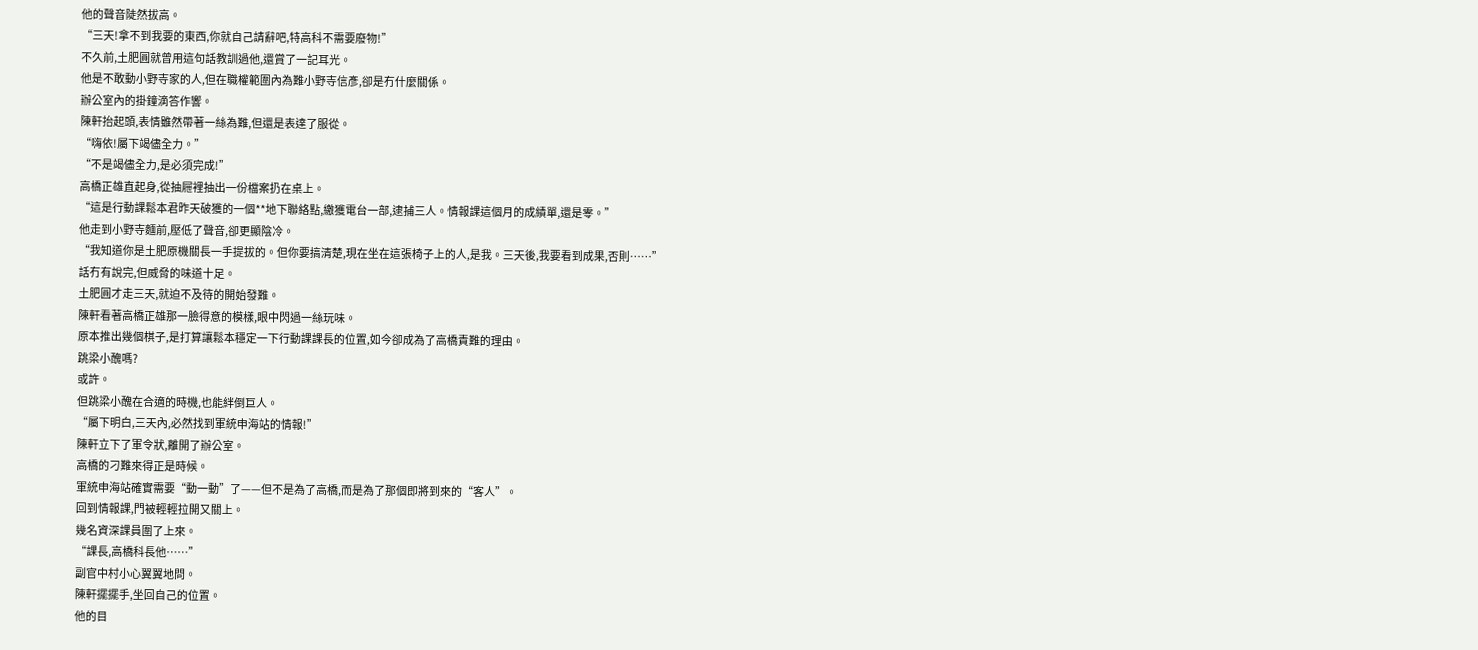他的聲音陡然拔高。
“三天!拿不到我要的東西,你就自己請辭吧,特高科不需要廢物!”
不久前,土肥圓就曾用這句話教訓過他,還賞了一記耳光。
他是不敢動小野寺家的人,但在職權範圍內為難小野寺信彥,卻是冇什麼關係。
辦公室內的掛鐘滴答作響。
陳軒抬起頭,表情雖然帶著一絲為難,但還是表達了服從。
“嗨依!屬下竭儘全力。”
“不是竭儘全力,是必須完成!”
高橋正雄直起身,從抽屜裡抽出一份檔案扔在桌上。
“這是行動課鬆本君昨天破獲的一個**地下聯絡點,繳獲電台一部,逮捕三人。情報課這個月的成績單,還是零。”
他走到小野寺麵前,壓低了聲音,卻更顯陰冷。
“我知道你是土肥原機關長一手提拔的。但你要搞清楚,現在坐在這張椅子上的人,是我。三天後,我要看到成果,否則……”
話冇有說完,但威脅的味道十足。
土肥圓才走三天,就迫不及待的開始發難。
陳軒看著高橋正雄那一臉得意的模樣,眼中閃過一絲玩味。
原本推出幾個棋子,是打算讓鬆本穩定一下行動課課長的位置,如今卻成為了高橋責難的理由。
跳梁小醜嗎?
或許。
但跳梁小醜在合適的時機,也能絆倒巨人。
“屬下明白,三天內,必然找到軍統申海站的情報!”
陳軒立下了軍令狀,離開了辦公室。
高橋的刁難來得正是時候。
軍統申海站確實需要“動一動”了——但不是為了高橋,而是為了那個即將到來的“客人”。
回到情報課,門被輕輕拉開又關上。
幾名資深課員圍了上來。
“課長,高橋科長他……”
副官中村小心翼翼地問。
陳軒擺擺手,坐回自己的位置。
他的目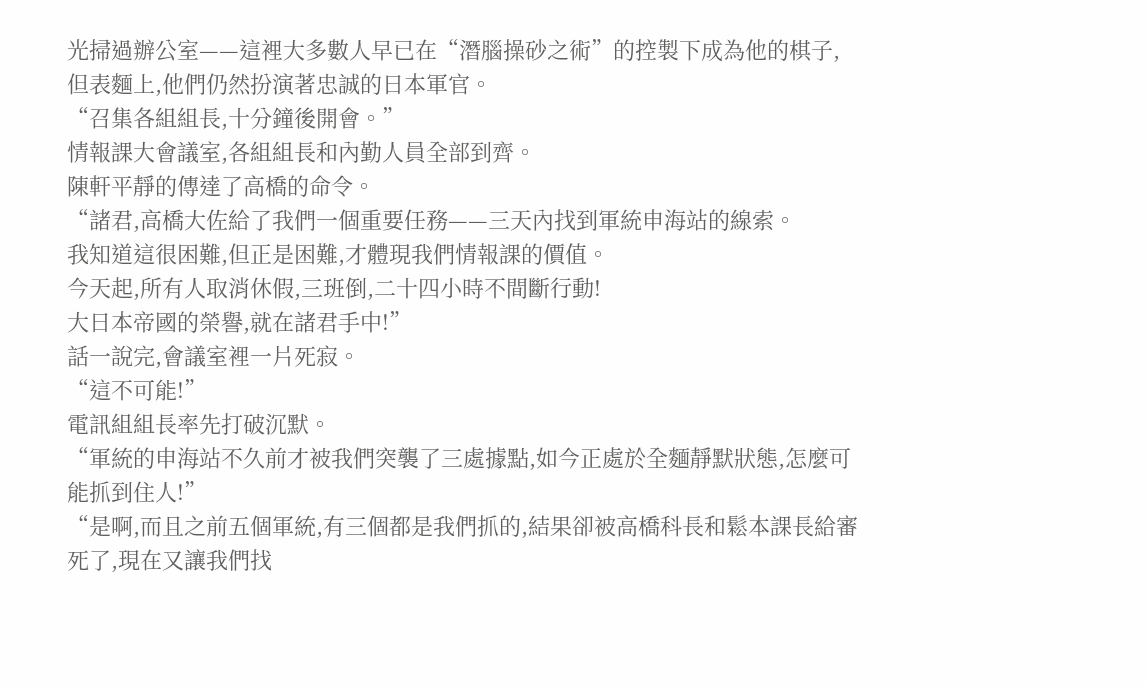光掃過辦公室——這裡大多數人早已在“潛腦操砂之術”的控製下成為他的棋子,但表麵上,他們仍然扮演著忠誠的日本軍官。
“召集各組組長,十分鐘後開會。”
情報課大會議室,各組組長和內勤人員全部到齊。
陳軒平靜的傳達了高橋的命令。
“諸君,高橋大佐給了我們一個重要任務——三天內找到軍統申海站的線索。
我知道這很困難,但正是困難,才體現我們情報課的價值。
今天起,所有人取消休假,三班倒,二十四小時不間斷行動!
大日本帝國的榮譽,就在諸君手中!”
話一說完,會議室裡一片死寂。
“這不可能!”
電訊組組長率先打破沉默。
“軍統的申海站不久前才被我們突襲了三處據點,如今正處於全麵靜默狀態,怎麼可能抓到住人!”
“是啊,而且之前五個軍統,有三個都是我們抓的,結果卻被高橋科長和鬆本課長給審死了,現在又讓我們找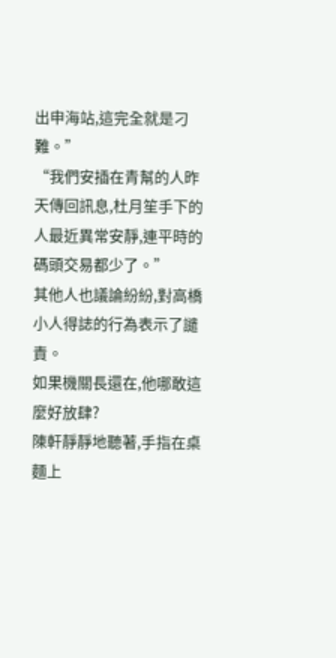出申海站,這完全就是刁難。”
“我們安插在青幫的人昨天傳回訊息,杜月笙手下的人最近異常安靜,連平時的碼頭交易都少了。”
其他人也議論紛紛,對高橋小人得誌的行為表示了譴責。
如果機關長還在,他哪敢這麼好放肆?
陳軒靜靜地聽著,手指在桌麵上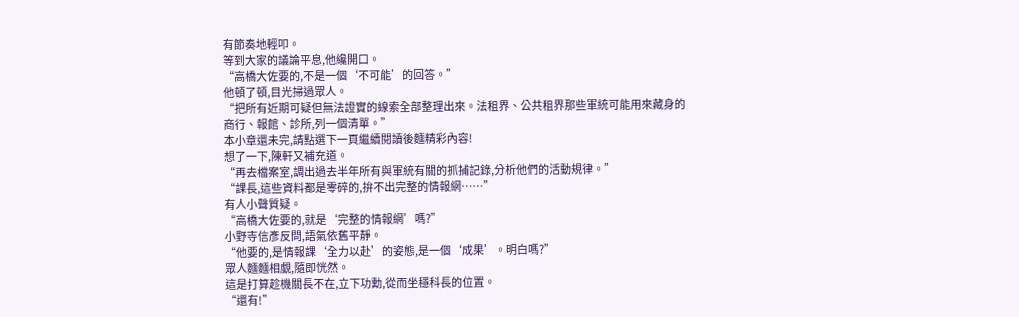有節奏地輕叩。
等到大家的議論平息,他纔開口。
“高橋大佐要的,不是一個‘不可能’的回答。”
他頓了頓,目光掃過眾人。
“把所有近期可疑但無法證實的線索全部整理出來。法租界、公共租界那些軍統可能用來藏身的商行、報館、診所,列一個清單。”
本小章還未完,請點選下一頁繼續閱讀後麵精彩內容!
想了一下,陳軒又補充道。
“再去檔案室,調出過去半年所有與軍統有關的抓捕記錄,分析他們的活動規律。”
“課長,這些資料都是零碎的,拚不出完整的情報網……”
有人小聲質疑。
“高橋大佐要的,就是‘完整的情報網’嗎?”
小野寺信彥反問,語氣依舊平靜。
“他要的,是情報課‘全力以赴’的姿態,是一個‘成果’。明白嗎?”
眾人麵麵相覷,隨即恍然。
這是打算趁機關長不在,立下功勳,從而坐穩科長的位置。
“還有!”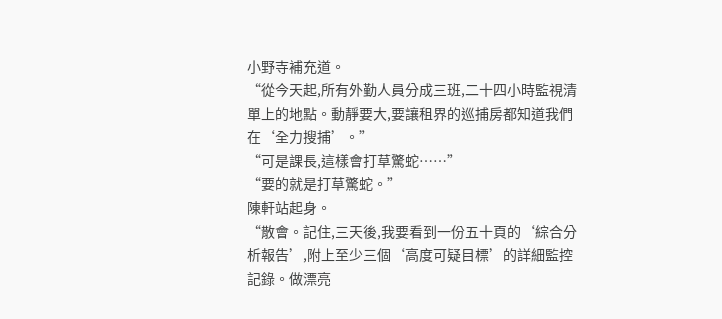小野寺補充道。
“從今天起,所有外勤人員分成三班,二十四小時監視清單上的地點。動靜要大,要讓租界的巡捕房都知道我們在‘全力搜捕’。”
“可是課長,這樣會打草驚蛇……”
“要的就是打草驚蛇。”
陳軒站起身。
“散會。記住,三天後,我要看到一份五十頁的‘綜合分析報告’,附上至少三個‘高度可疑目標’的詳細監控記錄。做漂亮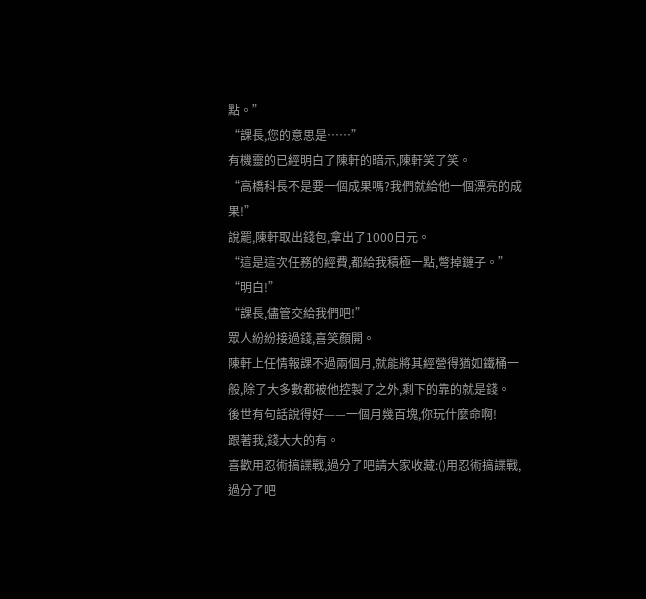點。”
“課長,您的意思是……”
有機靈的已經明白了陳軒的暗示,陳軒笑了笑。
“高橋科長不是要一個成果嗎?我們就給他一個漂亮的成果!”
說罷,陳軒取出錢包,拿出了1000日元。
“這是這次任務的經費,都給我積極一點,彆掉鏈子。”
“明白!”
“課長,儘管交給我們吧!”
眾人紛紛接過錢,喜笑顏開。
陳軒上任情報課不過兩個月,就能將其經營得猶如鐵桶一般,除了大多數都被他控製了之外,剩下的靠的就是錢。
後世有句話說得好——一個月幾百塊,你玩什麼命啊!
跟著我,錢大大的有。
喜歡用忍術搞諜戰,過分了吧請大家收藏:()用忍術搞諜戰,過分了吧